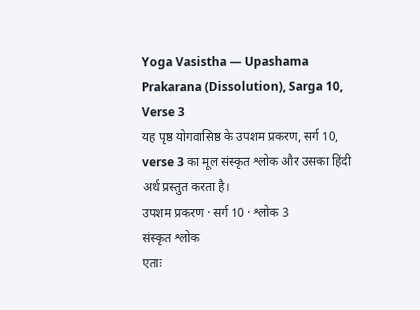Yoga Vasistha — Upashama Prakarana (Dissolution), Sarga 10, Verse 3
यह पृष्ठ योगवासिष्ठ के उपशम प्रकरण, सर्ग 10, verse 3 का मूल संस्कृत श्लोक और उसका हिंदी अर्थ प्रस्तुत करता है।
उपशम प्रकरण · सर्ग 10 · श्लोक 3
संस्कृत श्लोक
एताः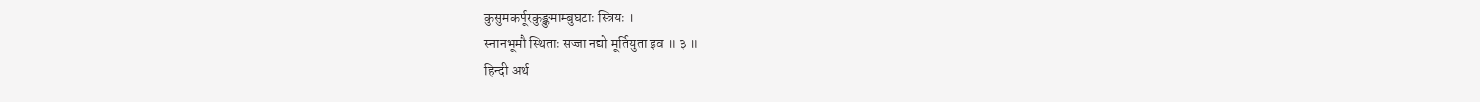कुसुमकर्पूरकुङ्कुमाम्बुघटाः स्त्रियः ।
स्नानभूमौ स्थिताः सज्जा नद्यो मूर्तियुता इव ॥ ३ ॥
हिन्दी अर्थ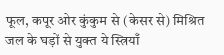फूल, कपूर ओर कुंकुम से (केसर से) मिश्रित
जल के घड़ों से युक्त ये स्त्रियाँ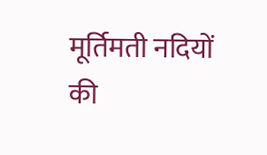मूर्तिमती नदियों की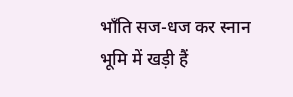भाँति सज-धज कर स्नान भूमि में खड़ी हैं